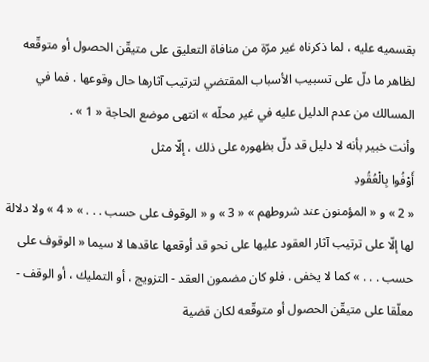بقسميه عليه ، لما ذكرناه غير مرّة من منافاة التعليق على متيقّن الحصول أو متوقّعه لظاهر ما دلّ على تسبيب الأسباب المقتضي لترتيب آثارها حال وقوعها . فما في المسالك من عدم الدليل عليه في غير محلّه » انتهى موضع الحاجة « 1 » .
وأنت خبير بأنه لا دليل قد دلّ بظهوره على ذلك ، إلّا مثل
أَوْفُوا بِالْعُقُودِ
« 2 » و « المؤمنون عند شروطهم » « 3 » و « الوقوف على حسب . . . » « 4 » ولا دلالة لها إلّا على ترتيب آثار العقود عليها على نحو قد أوقعها عاقدها لا سيما « الوقوف على حسب . . . » كما لا يخفى . فلو كان مضمون العقد - التزويج ، أو التمليك ، أو الوقف - معلّقا على متيقّن الحصول أو متوقّعه لكان قضية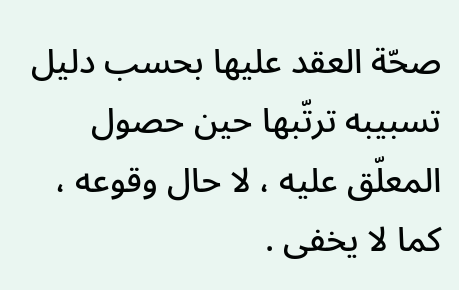صحّة العقد عليها بحسب دليل تسبيبه ترتّبها حين حصول المعلّق عليه ، لا حال وقوعه ، كما لا يخفى .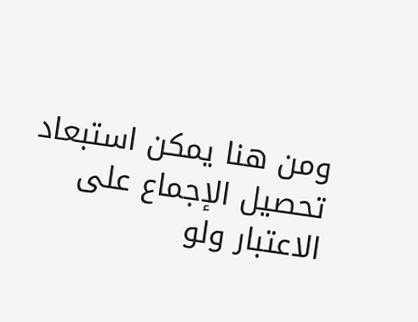ومن هنا يمكن استبعاد تحصيل الإجماع على الاعتبار ولو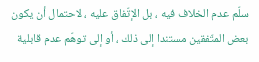سلّم عدم الخلاف فيه ، بل الإتّفاق عليه ، لاحتمال أن يكون بعض المتّفقين مستندا إلى ذلك ، أو إلى توهّم عدم قابلية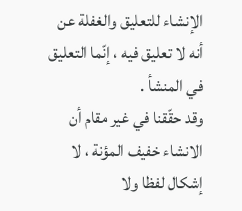الإنشاء للتعليق والغفلة عن أنه لا تعليق فيه ، إنّما التعليق في المنشأ .
وقد حقّقنا في غير مقام أن الانشاء خفيف المؤنة ، لا إشكال لفظا ولا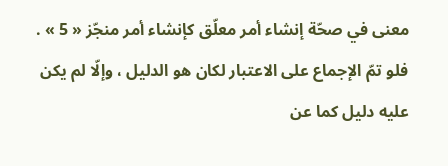معنى في صحّة إنشاء أمر معلّق كإنشاء أمر منجّز « 5 » .
فلو تمّ الإجماع على الاعتبار لكان هو الدليل ، وإلّا لم يكن عليه دليل كما عن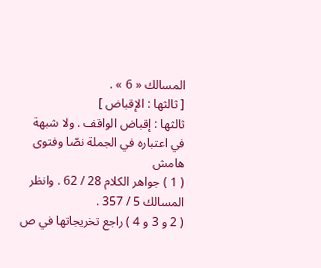المسالك « 6 » .
[ ثالثها : الإقباض ]
ثالثها : إقباض الواقف . ولا شبهة في اعتباره في الجملة نصّا وفتوى
هامش
( 1 ) جواهر الكلام 28 / 62 . وانظر المسالك 5 / 357 .
( 2 و 3 و 4 ) راجع تخريجاتها في ص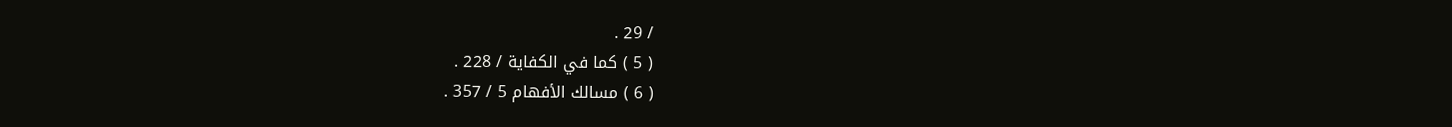/ 29 .
( 5 ) كما في الكفاية / 228 .
( 6 ) مسالك الأفهام 5 / 357 .